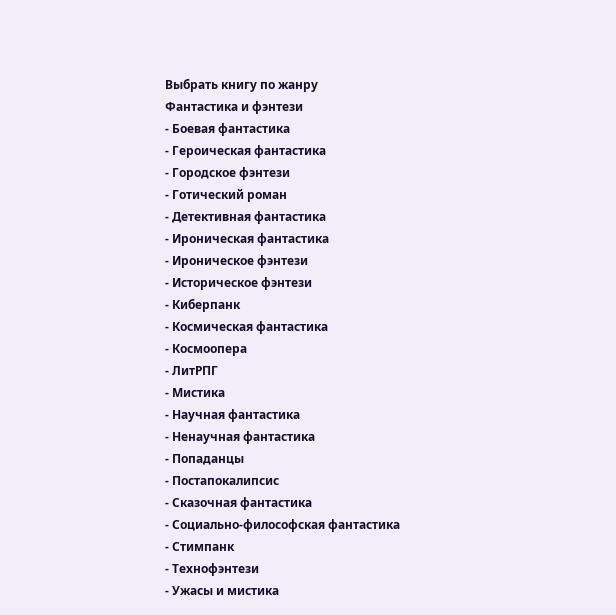Выбрать книгу по жанру
Фантастика и фэнтези
- Боевая фантастика
- Героическая фантастика
- Городское фэнтези
- Готический роман
- Детективная фантастика
- Ироническая фантастика
- Ироническое фэнтези
- Историческое фэнтези
- Киберпанк
- Космическая фантастика
- Космоопера
- ЛитРПГ
- Мистика
- Научная фантастика
- Ненаучная фантастика
- Попаданцы
- Постапокалипсис
- Сказочная фантастика
- Социально-философская фантастика
- Стимпанк
- Технофэнтези
- Ужасы и мистика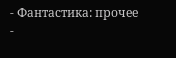- Фантастика: прочее
-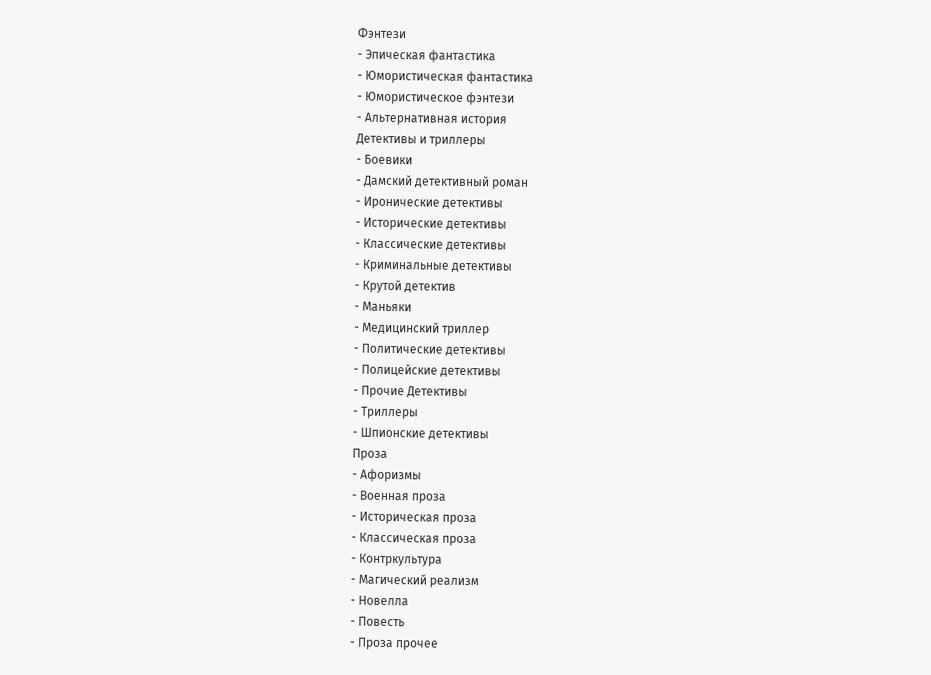Фэнтези
- Эпическая фантастика
- Юмористическая фантастика
- Юмористическое фэнтези
- Альтернативная история
Детективы и триллеры
- Боевики
- Дамский детективный роман
- Иронические детективы
- Исторические детективы
- Классические детективы
- Криминальные детективы
- Крутой детектив
- Маньяки
- Медицинский триллер
- Политические детективы
- Полицейские детективы
- Прочие Детективы
- Триллеры
- Шпионские детективы
Проза
- Афоризмы
- Военная проза
- Историческая проза
- Классическая проза
- Контркультура
- Магический реализм
- Новелла
- Повесть
- Проза прочее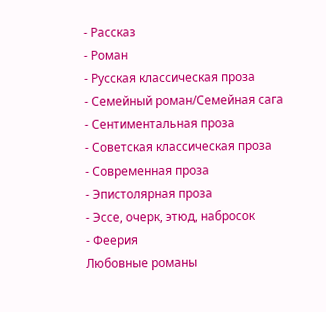- Рассказ
- Роман
- Русская классическая проза
- Семейный роман/Семейная сага
- Сентиментальная проза
- Советская классическая проза
- Современная проза
- Эпистолярная проза
- Эссе, очерк, этюд, набросок
- Феерия
Любовные романы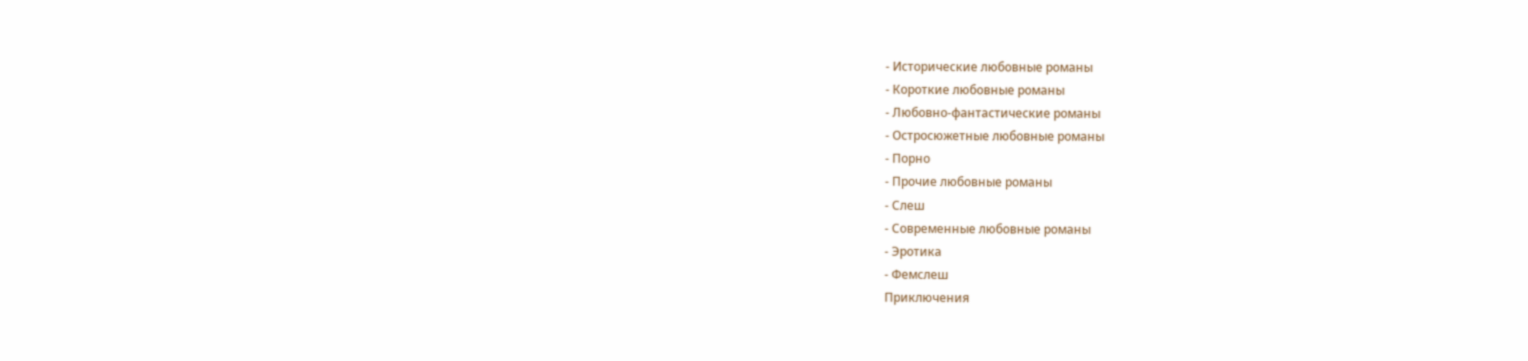- Исторические любовные романы
- Короткие любовные романы
- Любовно-фантастические романы
- Остросюжетные любовные романы
- Порно
- Прочие любовные романы
- Слеш
- Современные любовные романы
- Эротика
- Фемслеш
Приключения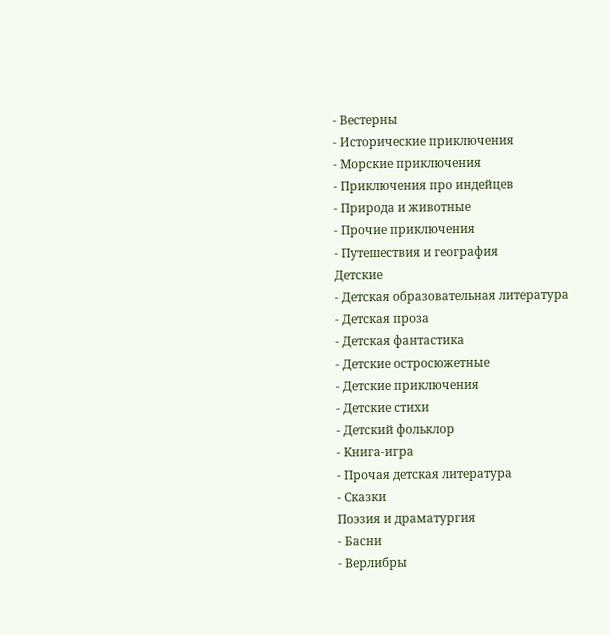- Вестерны
- Исторические приключения
- Морские приключения
- Приключения про индейцев
- Природа и животные
- Прочие приключения
- Путешествия и география
Детские
- Детская образовательная литература
- Детская проза
- Детская фантастика
- Детские остросюжетные
- Детские приключения
- Детские стихи
- Детский фольклор
- Книга-игра
- Прочая детская литература
- Сказки
Поэзия и драматургия
- Басни
- Верлибры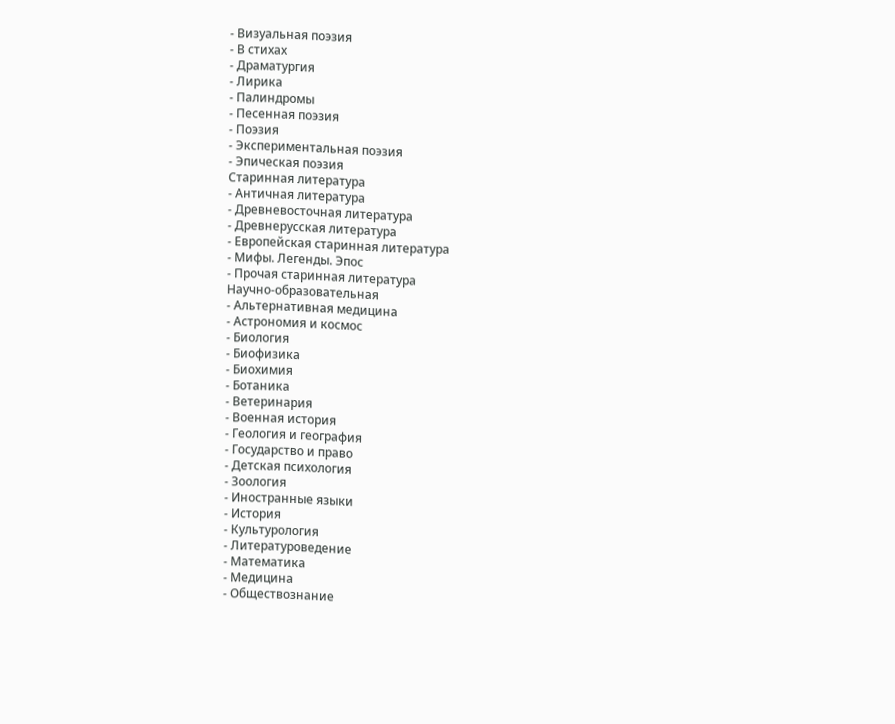- Визуальная поэзия
- В стихах
- Драматургия
- Лирика
- Палиндромы
- Песенная поэзия
- Поэзия
- Экспериментальная поэзия
- Эпическая поэзия
Старинная литература
- Античная литература
- Древневосточная литература
- Древнерусская литература
- Европейская старинная литература
- Мифы. Легенды. Эпос
- Прочая старинная литература
Научно-образовательная
- Альтернативная медицина
- Астрономия и космос
- Биология
- Биофизика
- Биохимия
- Ботаника
- Ветеринария
- Военная история
- Геология и география
- Государство и право
- Детская психология
- Зоология
- Иностранные языки
- История
- Культурология
- Литературоведение
- Математика
- Медицина
- Обществознание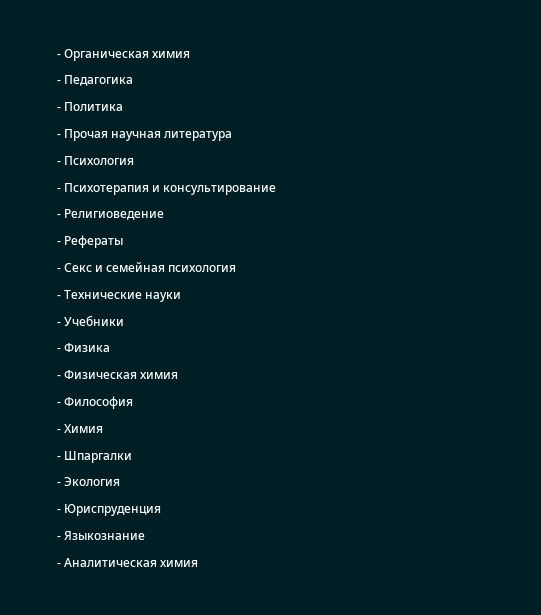- Органическая химия
- Педагогика
- Политика
- Прочая научная литература
- Психология
- Психотерапия и консультирование
- Религиоведение
- Рефераты
- Секс и семейная психология
- Технические науки
- Учебники
- Физика
- Физическая химия
- Философия
- Химия
- Шпаргалки
- Экология
- Юриспруденция
- Языкознание
- Аналитическая химия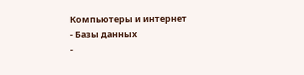Компьютеры и интернет
- Базы данных
-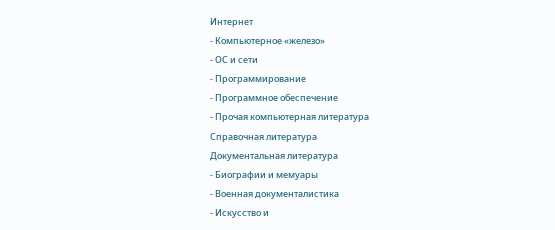Интернет
- Компьютерное «железо»
- ОС и сети
- Программирование
- Программное обеспечение
- Прочая компьютерная литература
Справочная литература
Документальная литература
- Биографии и мемуары
- Военная документалистика
- Искусство и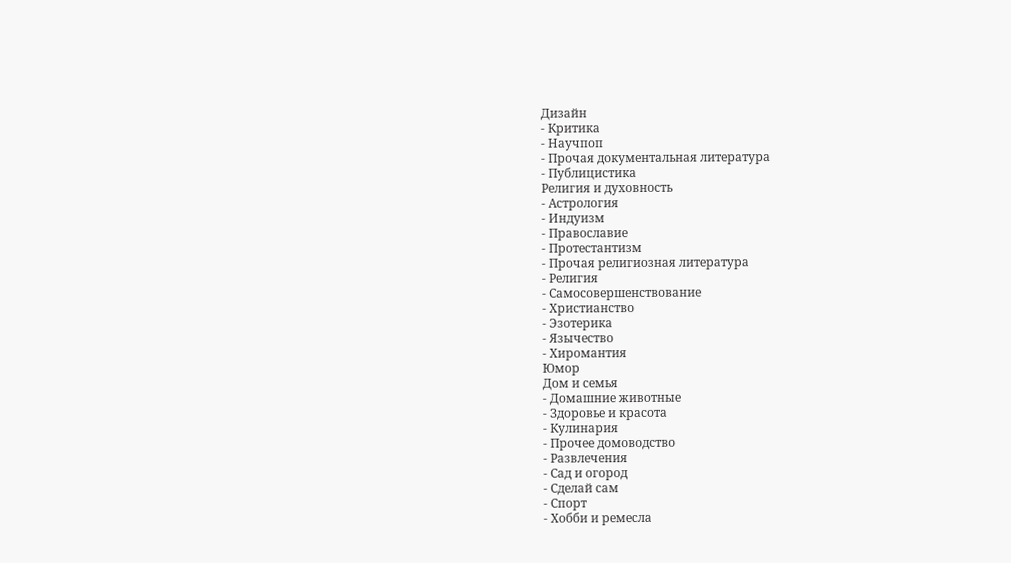Дизайн
- Критика
- Научпоп
- Прочая документальная литература
- Публицистика
Религия и духовность
- Астрология
- Индуизм
- Православие
- Протестантизм
- Прочая религиозная литература
- Религия
- Самосовершенствование
- Христианство
- Эзотерика
- Язычество
- Хиромантия
Юмор
Дом и семья
- Домашние животные
- Здоровье и красота
- Кулинария
- Прочее домоводство
- Развлечения
- Сад и огород
- Сделай сам
- Спорт
- Хобби и ремесла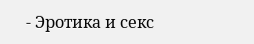- Эротика и секс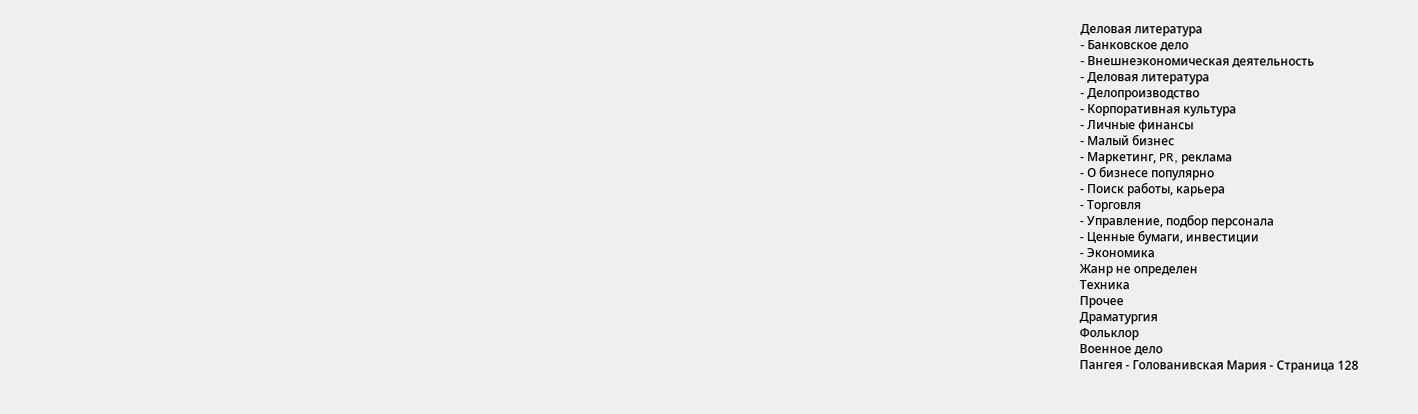Деловая литература
- Банковское дело
- Внешнеэкономическая деятельность
- Деловая литература
- Делопроизводство
- Корпоративная культура
- Личные финансы
- Малый бизнес
- Маркетинг, PR, реклама
- О бизнесе популярно
- Поиск работы, карьера
- Торговля
- Управление, подбор персонала
- Ценные бумаги, инвестиции
- Экономика
Жанр не определен
Техника
Прочее
Драматургия
Фольклор
Военное дело
Пангея - Голованивская Мария - Страница 128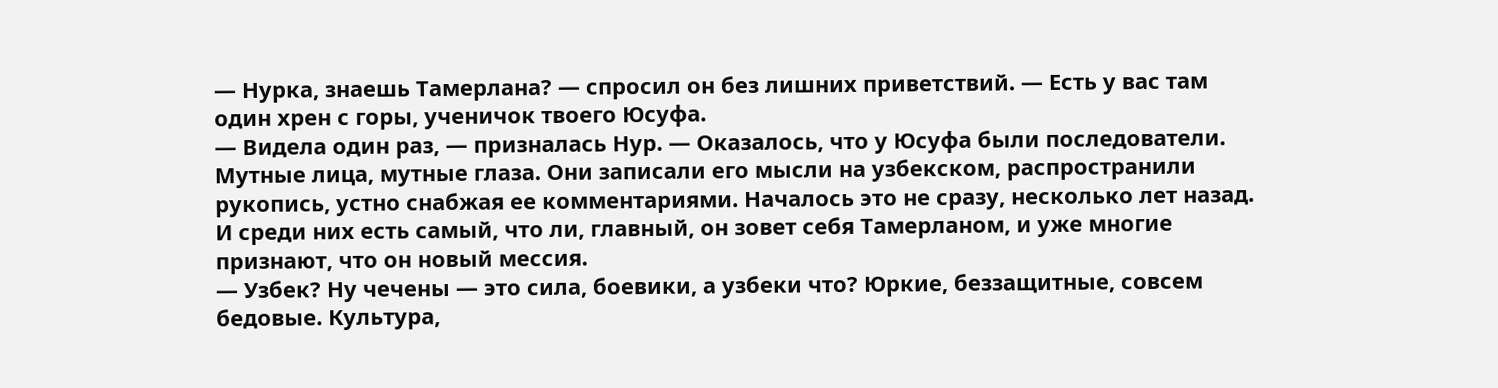— Нурка, знаешь Тамерлана? — спросил он без лишних приветствий. — Есть у вас там один хрен с горы, ученичок твоего Юсуфа.
— Видела один раз, — призналась Нур. — Оказалось, что у Юсуфа были последователи. Мутные лица, мутные глаза. Они записали его мысли на узбекском, распространили рукопись, устно снабжая ее комментариями. Началось это не сразу, несколько лет назад. И среди них есть самый, что ли, главный, он зовет себя Тамерланом, и уже многие признают, что он новый мессия.
— Узбек? Ну чечены — это сила, боевики, а узбеки что? Юркие, беззащитные, совсем бедовые. Культура,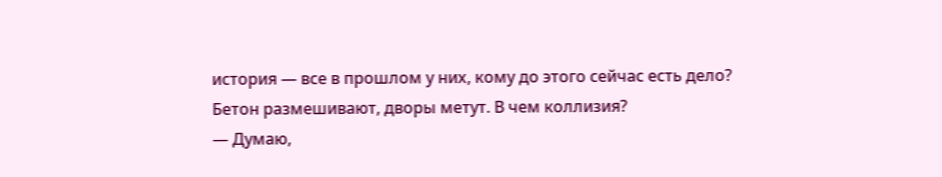история — все в прошлом у них, кому до этого сейчас есть дело? Бетон размешивают, дворы метут. В чем коллизия?
— Думаю,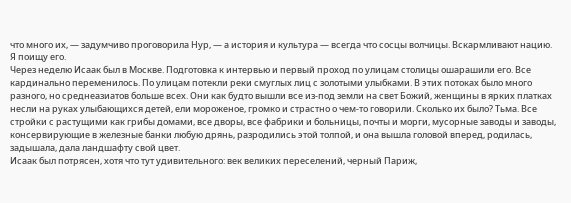что много их, — задумчиво проговорила Нур, — а история и культура — всегда что сосцы волчицы. Вскармливают нацию. Я поищу его.
Через неделю Исаак был в Москве. Подготовка к интервью и первый проход по улицам столицы ошарашили его. Все кардинально переменилось. По улицам потекли реки смуглых лиц с золотыми улыбками. В этих потоках было много разного, но среднеазиатов больше всех. Они как будто вышли все из-под земли на свет Божий, женщины в ярких платках несли на руках улыбающихся детей, ели мороженое, громко и страстно о чем-то говорили. Сколько их было? Тьма. Все стройки с растущими как грибы домами, все дворы, все фабрики и больницы, почты и морги, мусорные заводы и заводы, консервирующие в железные банки любую дрянь, разродились этой толпой, и она вышла головой вперед, родилась, задышала, дала ландшафту свой цвет.
Исаак был потрясен, хотя что тут удивительного: век великих переселений, черный Париж,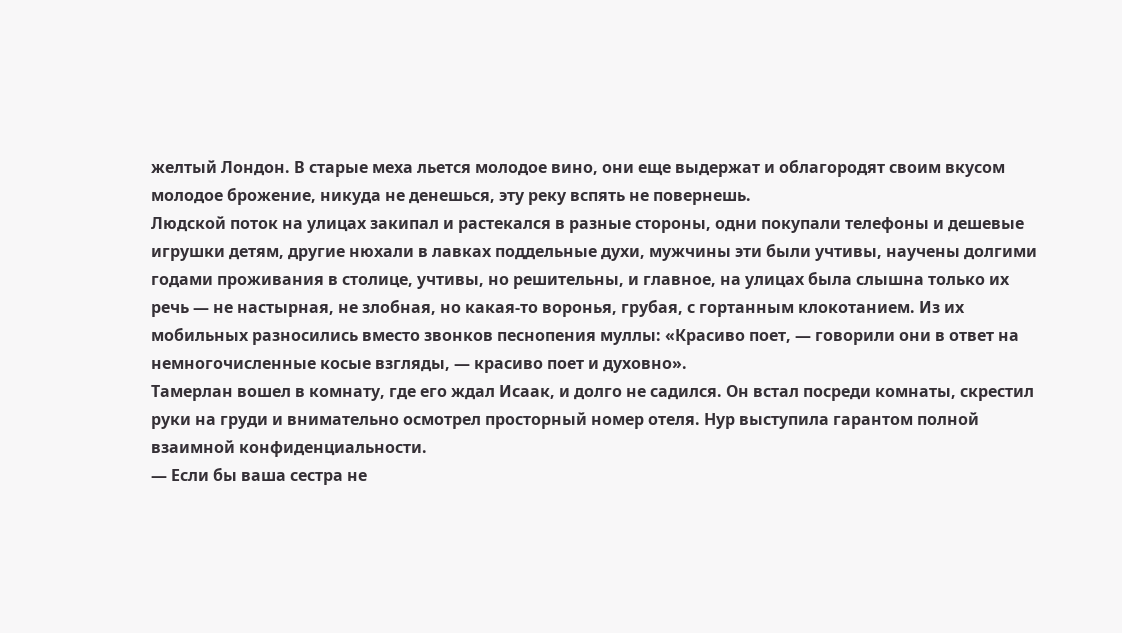желтый Лондон. В старые меха льется молодое вино, они еще выдержат и облагородят своим вкусом молодое брожение, никуда не денешься, эту реку вспять не повернешь.
Людской поток на улицах закипал и растекался в разные стороны, одни покупали телефоны и дешевые игрушки детям, другие нюхали в лавках поддельные духи, мужчины эти были учтивы, научены долгими годами проживания в столице, учтивы, но решительны, и главное, на улицах была слышна только их речь — не настырная, не злобная, но какая-то воронья, грубая, с гортанным клокотанием. Из их мобильных разносились вместо звонков песнопения муллы: «Красиво поет, — говорили они в ответ на немногочисленные косые взгляды, — красиво поет и духовно».
Тамерлан вошел в комнату, где его ждал Исаак, и долго не садился. Он встал посреди комнаты, скрестил руки на груди и внимательно осмотрел просторный номер отеля. Нур выступила гарантом полной взаимной конфиденциальности.
— Если бы ваша сестра не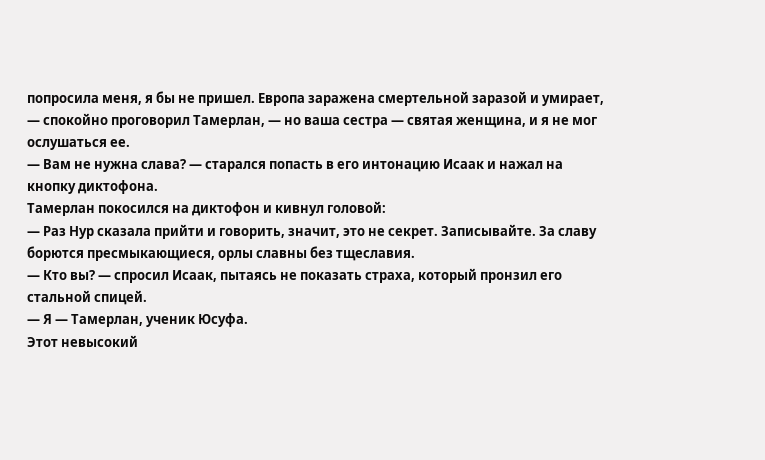попросила меня, я бы не пришел. Европа заражена смертельной заразой и умирает, — спокойно проговорил Тамерлан, — но ваша сестра — святая женщина, и я не мог ослушаться ее.
— Вам не нужна слава? — старался попасть в его интонацию Исаак и нажал на кнопку диктофона.
Тамерлан покосился на диктофон и кивнул головой:
— Раз Нур сказала прийти и говорить, значит, это не секрет. Записывайте. За славу борются пресмыкающиеся, орлы славны без тщеславия.
— Кто вы? — спросил Исаак, пытаясь не показать страха, который пронзил его стальной спицей.
— Я — Тамерлан, ученик Юсуфа.
Этот невысокий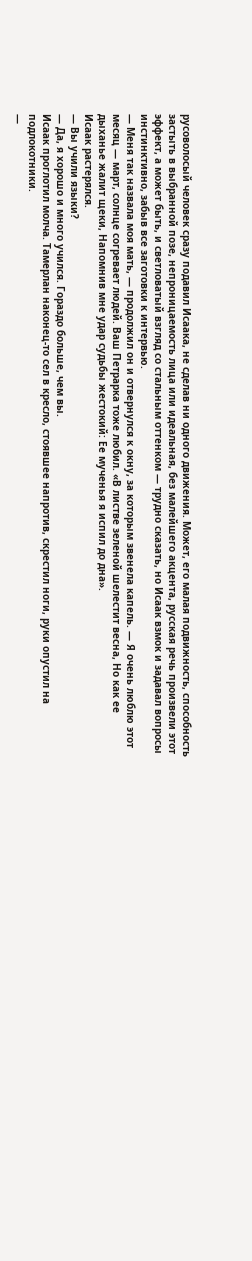русоволосый человек сразу подавил Исаака, не сделав ни одного движения. Может, его малая подвижность, способность застыть в выбранной позе, непроницаемость лица или идеальная, без малейшего акцента, русская речь произвели этот эффект, а может быть, и светловатый взгляд со стальным оттенком — трудно сказать, но Исаак взмок и задавал вопросы инстинктивно, забыв все заготовки к интервью.
— Меня так назвала моя мать, — продолжил он и отвернулся к окну, за которым звенела капель. — Я очень люблю этот месяц — март, солнце согревает людей. Ваш Петрарка тоже любил. «В листве зеленой шелестит весна, Но как ее дыханье жалит щеки, Напомнив мне удар судьбы жестокий: Ее мученья я испил до дна».
Исаак растерялся.
— Вы учили языки?
— Да, я хорошо и много учился. Гораздо больше, чем вы.
Исаак проглотил молча. Тамерлан наконец-то сел в кресло, стоявшее напротив, скрестил ноги, руки опустил на подлокотники.
—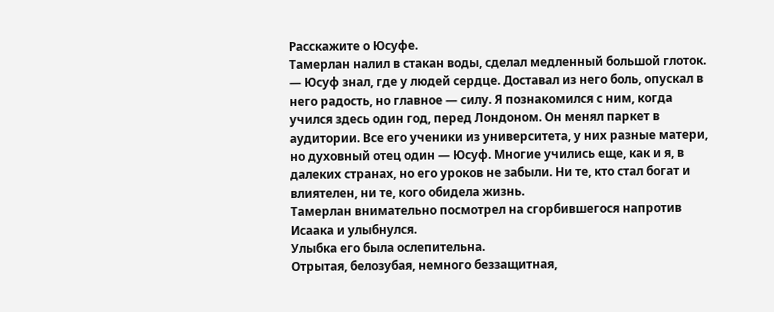Расскажите о Юсуфе.
Тамерлан налил в стакан воды, сделал медленный большой глоток.
— Юсуф знал, где у людей сердце. Доставал из него боль, опускал в него радость, но главное — силу. Я познакомился с ним, когда учился здесь один год, перед Лондоном. Он менял паркет в аудитории. Все его ученики из университета, у них разные матери, но духовный отец один — Юсуф. Многие учились еще, как и я, в далеких странах, но его уроков не забыли. Ни те, кто стал богат и влиятелен, ни те, кого обидела жизнь.
Тамерлан внимательно посмотрел на сгорбившегося напротив Исаака и улыбнулся.
Улыбка его была ослепительна.
Отрытая, белозубая, немного беззащитная,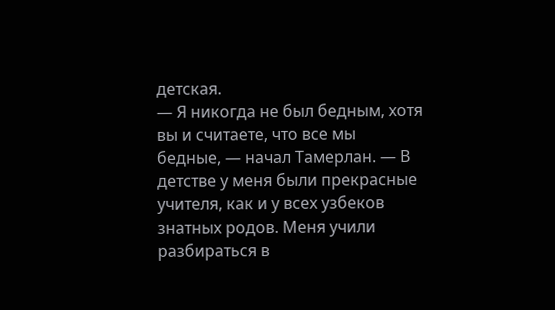детская.
— Я никогда не был бедным, хотя вы и считаете, что все мы бедные, — начал Тамерлан. — В детстве у меня были прекрасные учителя, как и у всех узбеков знатных родов. Меня учили разбираться в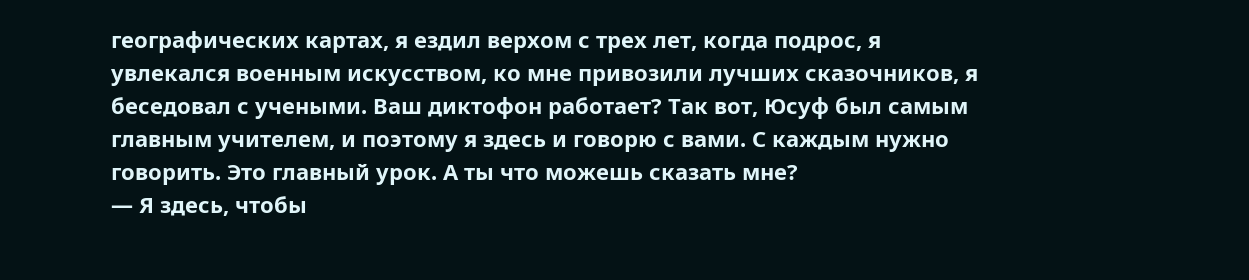географических картах, я ездил верхом с трех лет, когда подрос, я увлекался военным искусством, ко мне привозили лучших сказочников, я беседовал с учеными. Ваш диктофон работает? Так вот, Юсуф был самым главным учителем, и поэтому я здесь и говорю с вами. С каждым нужно говорить. Это главный урок. А ты что можешь сказать мне?
— Я здесь, чтобы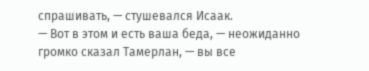спрашивать, — стушевался Исаак.
— Вот в этом и есть ваша беда, — неожиданно громко сказал Тамерлан, — вы все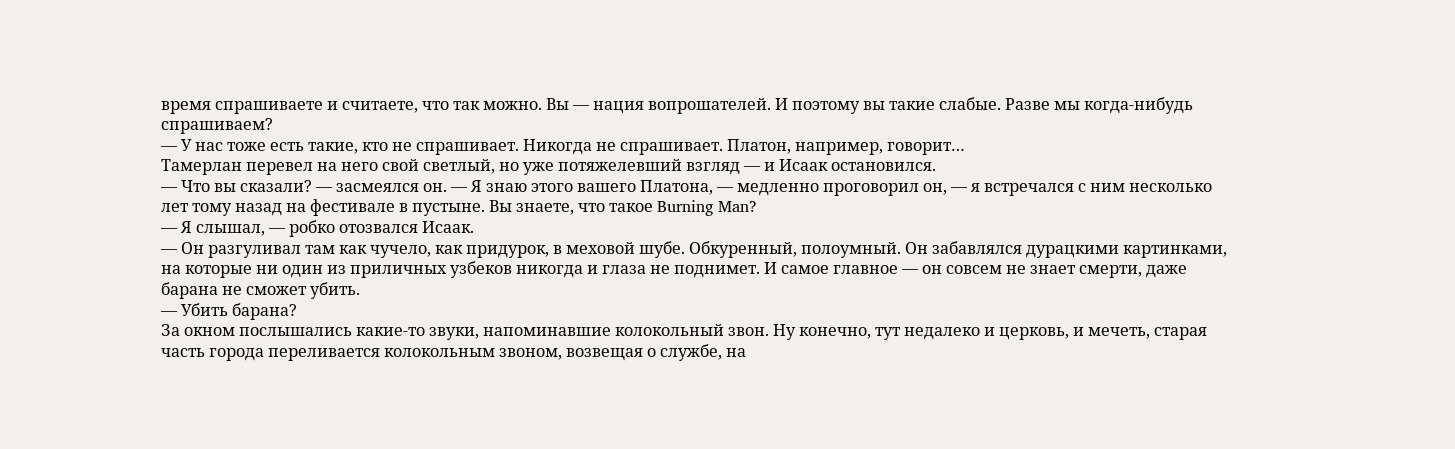время спрашиваете и считаете, что так можно. Вы — нация вопрошателей. И поэтому вы такие слабые. Разве мы когда-нибудь спрашиваем?
— У нас тоже есть такие, кто не спрашивает. Никогда не спрашивает. Платон, например, говорит…
Тамерлан перевел на него свой светлый, но уже потяжелевший взгляд — и Исаак остановился.
— Что вы сказали? — засмеялся он. — Я знаю этого вашего Платона, — медленно проговорил он, — я встречался с ним несколько лет тому назад на фестивале в пустыне. Вы знаете, что такое Burning Man?
— Я слышал, — робко отозвался Исаак.
— Он разгуливал там как чучело, как придурок, в меховой шубе. Обкуренный, полоумный. Он забавлялся дурацкими картинками, на которые ни один из приличных узбеков никогда и глаза не поднимет. И самое главное — он совсем не знает смерти, даже барана не сможет убить.
— Убить барана?
За окном послышались какие-то звуки, напоминавшие колокольный звон. Ну конечно, тут недалеко и церковь, и мечеть, старая часть города переливается колокольным звоном, возвещая о службе, на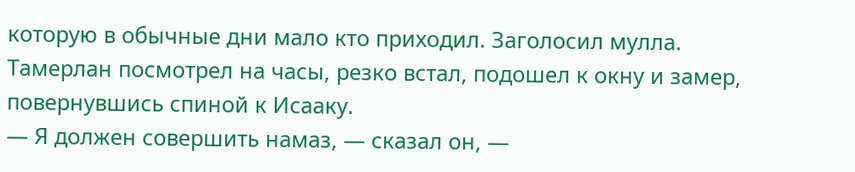которую в обычные дни мало кто приходил. Заголосил мулла.
Тамерлан посмотрел на часы, резко встал, подошел к окну и замер, повернувшись спиной к Исааку.
— Я должен совершить намаз, — сказал он, —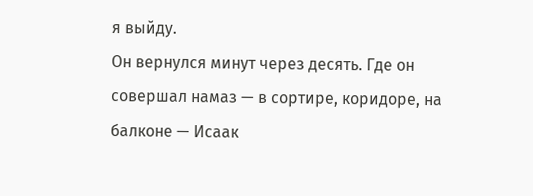я выйду.
Он вернулся минут через десять. Где он совершал намаз — в сортире, коридоре, на балконе — Исаак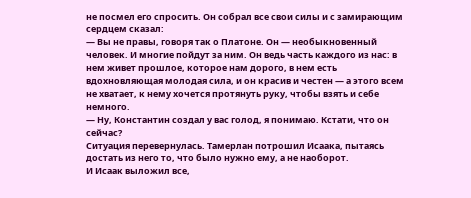не посмел его спросить. Он собрал все свои силы и с замирающим сердцем сказал:
— Вы не правы, говоря так о Платоне. Он — необыкновенный человек. И многие пойдут за ним. Он ведь часть каждого из нас: в нем живет прошлое, которое нам дорого, в нем есть вдохновляющая молодая сила, и он красив и честен — а этого всем не хватает, к нему хочется протянуть руку, чтобы взять и себе немного.
— Ну, Константин создал у вас голод, я понимаю. Кстати, что он сейчас?
Ситуация перевернулась. Тамерлан потрошил Исаака, пытаясь достать из него то, что было нужно ему, а не наоборот.
И Исаак выложил все,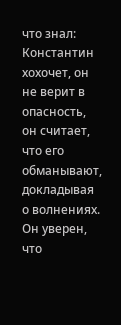что знал: Константин хохочет, он не верит в опасность, он считает, что его обманывают, докладывая о волнениях. Он уверен, что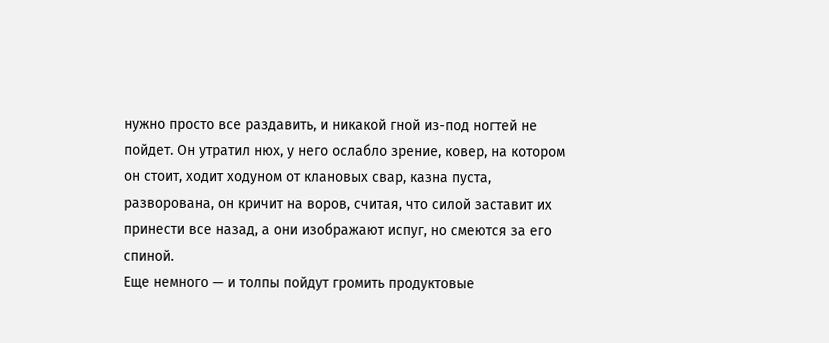нужно просто все раздавить, и никакой гной из-под ногтей не пойдет. Он утратил нюх, у него ослабло зрение, ковер, на котором он стоит, ходит ходуном от клановых свар, казна пуста, разворована, он кричит на воров, считая, что силой заставит их принести все назад, а они изображают испуг, но смеются за его спиной.
Еще немного — и толпы пойдут громить продуктовые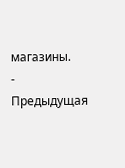магазины.
- Предыдущая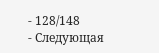- 128/148
- Следующая